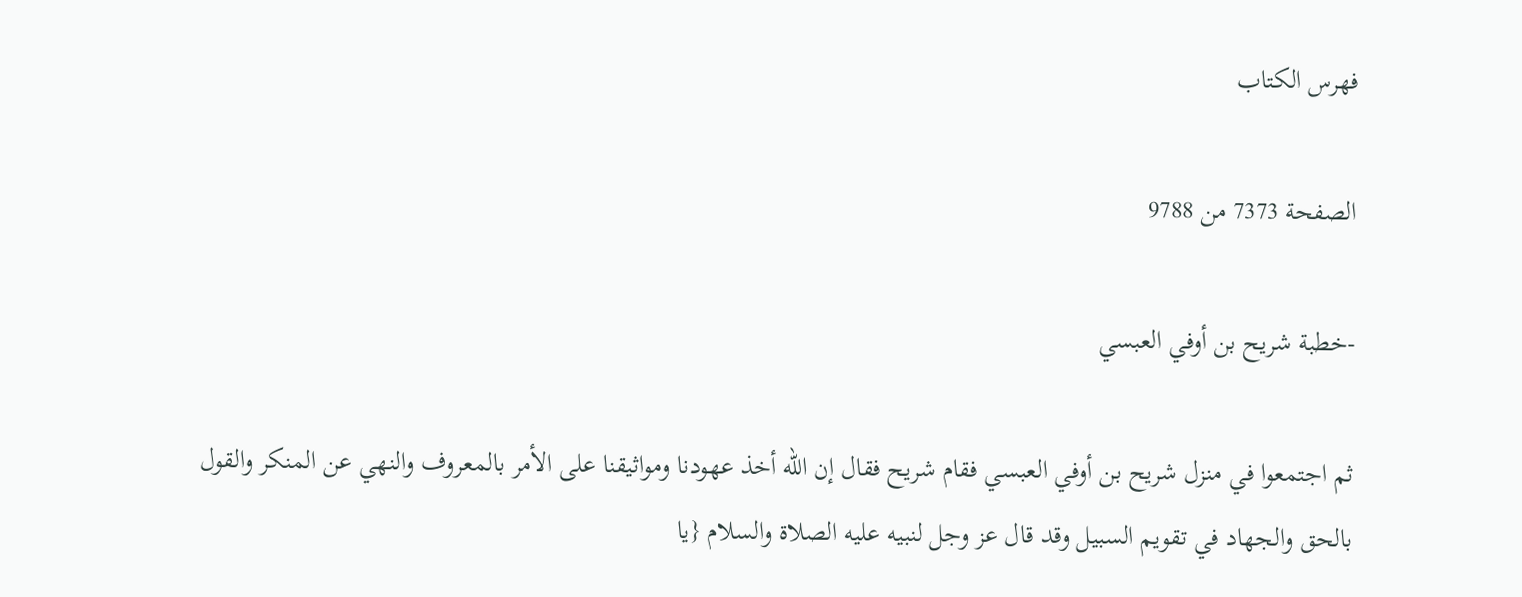فهرس الكتاب

الصفحة 7373 من 9788

-خطبة شريح بن أوفي العبسي

ثم اجتمعوا في منزل شريح بن أوفي العبسي فقام شريح فقال إن الله أخذ عهودنا ومواثيقنا على الأمر بالمعروف والنهي عن المنكر والقول بالحق والجهاد في تقويم السبيل وقد قال عز وجل لنبيه عليه الصلاة والسلام {يا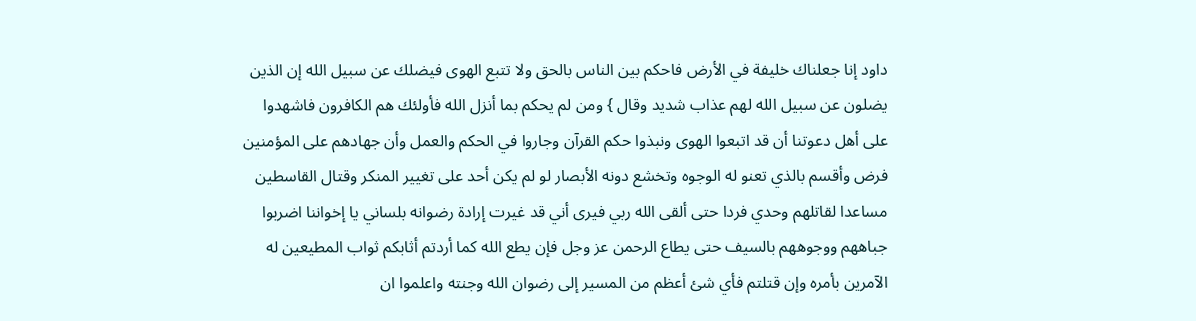داود إنا جعلناك خليفة في الأرض فاحكم بين الناس بالحق ولا تتبع الهوى فيضلك عن سبيل الله إن الذين يضلون عن سبيل الله لهم عذاب شديد وقال } ومن لم يحكم بما أنزل الله فأولئك هم الكافرون فاشهدوا على أهل دعوتنا أن قد اتبعوا الهوى ونبذوا حكم القرآن وجاروا في الحكم والعمل وأن جهادهم على المؤمنين فرض وأقسم بالذي تعنو له الوجوه وتخشع دونه الأبصار لو لم يكن أحد على تغيير المنكر وقتال القاسطين مساعدا لقاتلهم وحدي فردا حتى ألقى الله ربي فيرى أني قد غيرت إرادة رضوانه بلساني يا إخواننا اضربوا جباههم ووجوههم بالسيف حتى يطاع الرحمن عز وجل فإن يطع الله كما أردتم أثابكم ثواب المطيعين له الآمرين بأمره وإن قتلتم فأي شئ أعظم من المسير إلى رضوان الله وجنته واعلموا ان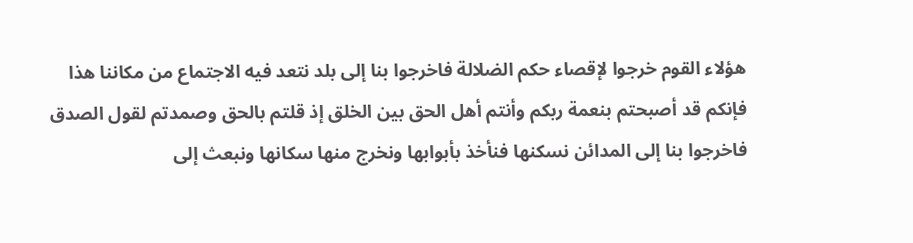هؤلاء القوم خرجوا لإقصاء حكم الضلالة فاخرجوا بنا إلى بلد نتعد فيه الاجتماع من مكاننا هذا فإنكم قد أصبحتم بنعمة ربكم وأنتم أهل الحق بين الخلق إذ قلتم بالحق وصمدتم لقول الصدق فاخرجوا بنا إلى المدائن نسكنها فنأخذ بأبوابها ونخرج منها سكانها ونبعث إلى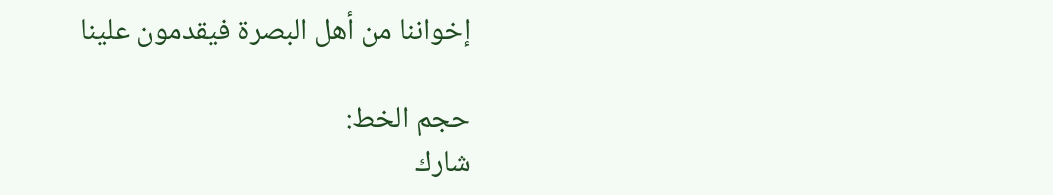إخواننا من أهل البصرة فيقدمون علينا

حجم الخط:
شارك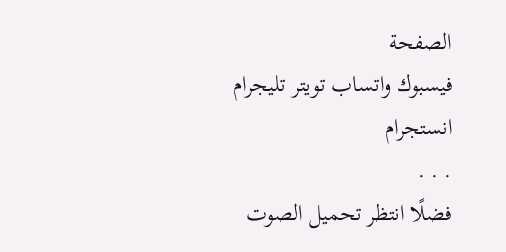الصفحة
فيسبوك واتساب تويتر تليجرام انستجرام
. . .
فضلًا انتظر تحميل الصوت